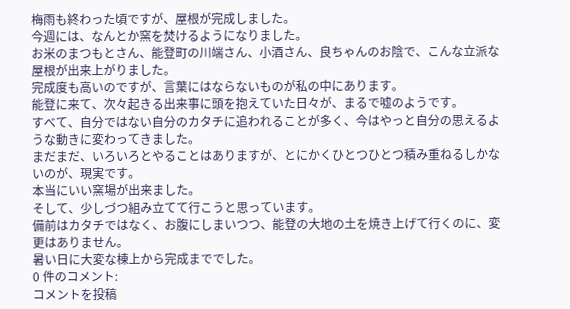梅雨も終わった頃ですが、屋根が完成しました。
今週には、なんとか窯を焚けるようになりました。
お米のまつもとさん、能登町の川端さん、小酒さん、良ちゃんのお陰で、こんな立派な屋根が出来上がりました。
完成度も高いのですが、言葉にはならないものが私の中にあります。
能登に来て、次々起きる出来事に頭を抱えていた日々が、まるで嘘のようです。
すべて、自分ではない自分のカタチに追われることが多く、今はやっと自分の思えるような動きに変わってきました。
まだまだ、いろいろとやることはありますが、とにかくひとつひとつ積み重ねるしかないのが、現実です。
本当にいい窯場が出来ました。
そして、少しづつ組み立てて行こうと思っています。
備前はカタチではなく、お腹にしまいつつ、能登の大地の土を焼き上げて行くのに、変更はありません。
暑い日に大変な棟上から完成まででした。
0 件のコメント:
コメントを投稿